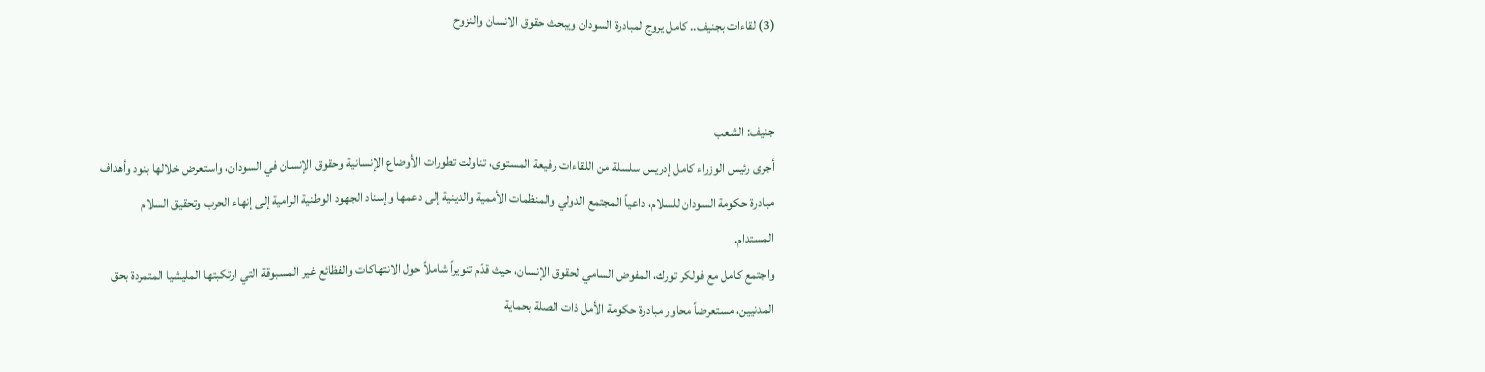(3) لقاءات بجنيف.. كامل يروج لمبادرة السودان ويبحث حقوق الانسان والنزوح


جنيف: الشعب
أجرى رئيس الوزراء كامل إدريس سلسلة من اللقاءات رفيعة المستوى، تناولت تطورات الأوضاع الإنسانية وحقوق الإنسان في السودان، واستعرض خلالها بنود وأهداف مبادرة حكومة السودان للسلام، داعياً المجتمع الدولي والمنظمات الأممية والدينية إلى دعمها وإسناد الجهود الوطنية الرامية إلى إنهاء الحرب وتحقيق السلام المستدام.
واجتمع كامل مع فولكر تورك، المفوض السامي لحقوق الإنسان، حيث قدّم تنويراً شاملاً حول الانتهاكات والفظائع غير المسبوقة التي ارتكبتها المليشيا المتمردة بحق المدنيين، مستعرضاً محاور مبادرة حكومة الأمل ذات الصلة بحماية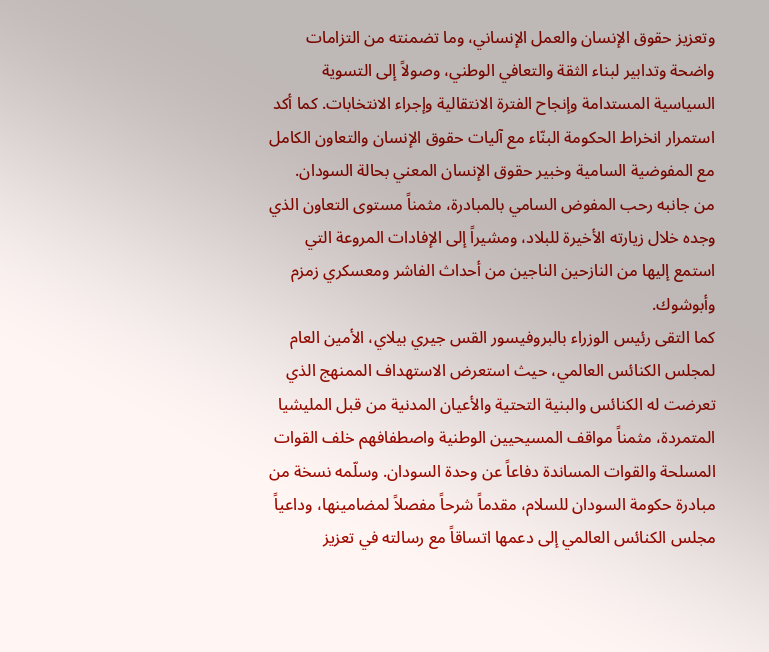وتعزيز حقوق الإنسان والعمل الإنساني، وما تضمنته من التزامات واضحة وتدابير لبناء الثقة والتعافي الوطني، وصولاً إلى التسوية السياسية المستدامة وإنجاح الفترة الانتقالية وإجراء الانتخابات. كما أكد استمرار انخراط الحكومة البنّاء مع آليات حقوق الإنسان والتعاون الكامل مع المفوضية السامية وخبير حقوق الإنسان المعني بحالة السودان.
من جانبه رحب المفوض السامي بالمبادرة، مثمناً مستوى التعاون الذي وجده خلال زيارته الأخيرة للبلاد، ومشيراً إلى الإفادات المروعة التي استمع إليها من النازحين الناجين من أحداث الفاشر ومعسكري زمزم وأبوشوك.
كما التقى رئيس الوزراء بالبروفيسور القس جيري بيلاي، الأمين العام لمجلس الكنائس العالمي، حيث استعرض الاستهداف الممنهج الذي تعرضت له الكنائس والبنية التحتية والأعيان المدنية من قبل المليشيا المتمردة، مثمناً مواقف المسيحيين الوطنية واصطفافهم خلف القوات المسلحة والقوات المساندة دفاعاً عن وحدة السودان. وسلّمه نسخة من مبادرة حكومة السودان للسلام، مقدماً شرحاً مفصلاً لمضامينها، وداعياً مجلس الكنائس العالمي إلى دعمها اتساقاً مع رسالته في تعزيز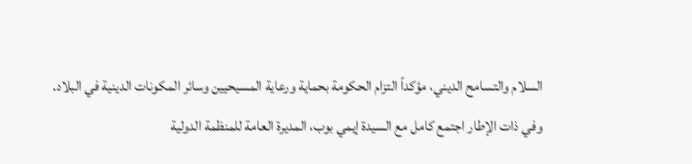السلام والتسامح الديني، مؤكداً التزام الحكومة بحماية ورعاية المسيحيين وسائر المكونات الدينية في البلاد.
وفي ذات الإطار اجتمع كامل مع السيدة إيمي بوب، المديرة العامة للمنظمة الدولية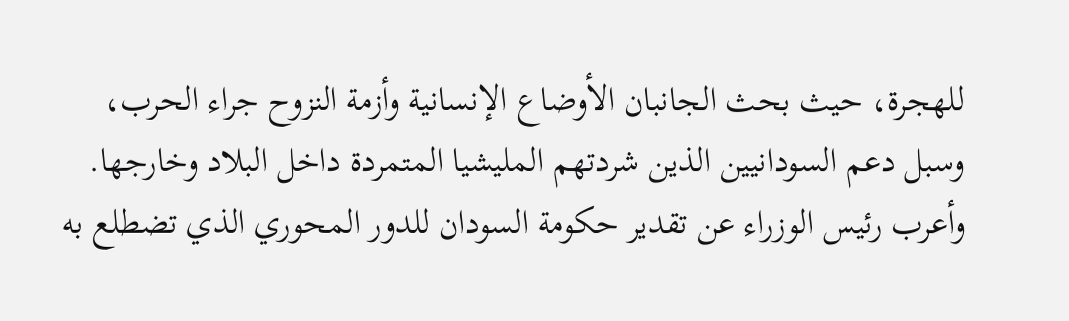للهجرة، حيث بحث الجانبان الأوضاع الإنسانية وأزمة النزوح جراء الحرب، وسبل دعم السودانيين الذين شردتهم المليشيا المتمردة داخل البلاد وخارجها.
وأعرب رئيس الوزراء عن تقدير حكومة السودان للدور المحوري الذي تضطلع به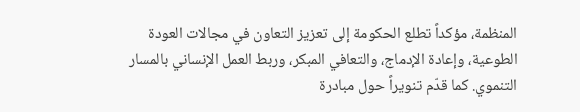المنظمة، مؤكداً تطلع الحكومة إلى تعزيز التعاون في مجالات العودة الطوعية، وإعادة الإدماج، والتعافي المبكر، وربط العمل الإنساني بالمسار التنموي. كما قدّم تنويراً حول مبادرة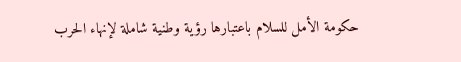حكومة الأمل للسلام باعتبارها رؤية وطنية شاملة لإنهاء الحرب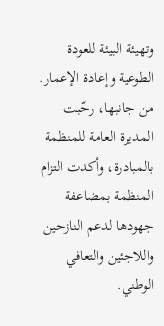وتهيئة البيئة للعودة الطوعية وإعادة الإعمار.
من جانبها، رحّبت المديرة العامة للمنظمة بالمبادرة، وأكدت التزام المنظمة بمضاعفة جهودها لدعم النازحين واللاجئين والتعافي الوطني.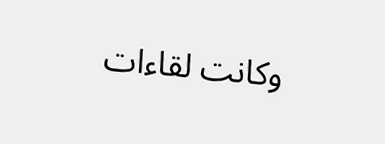وكانت لقاءات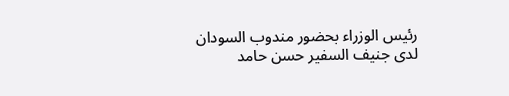رئيس الوزراء بحضور مندوب السودان لدى جنيف السفير حسن حامد